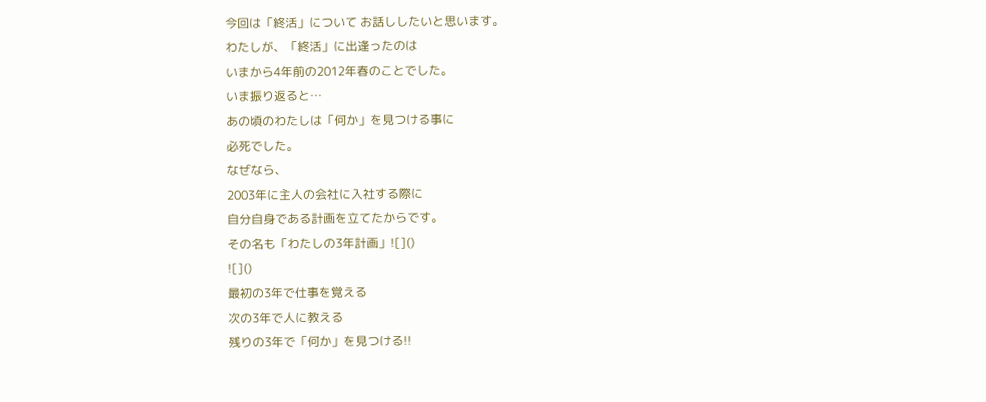今回は「終活」について お話ししたいと思います。
わたしが、「終活」に出逢ったのは
いまから4年前の2012年春のことでした。
いま振り返ると…
あの頃のわたしは「何か」を見つける事に
必死でした。
なぜなら、
2003年に主人の会社に入社する際に
自分自身である計画を立てたからです。
その名も「わたしの3年計画」![]()
![]()
最初の3年で仕事を覚える
次の3年で人に教える
残りの3年で「何か」を見つける!!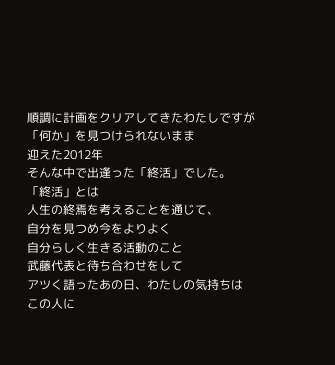順調に計画をクリアしてきたわたしですが
「何か」を見つけられないまま
迎えた2012年
そんな中で出逢った「終活」でした。
「終活」とは
人生の終焉を考えることを通じて、
自分を見つめ今をよりよく
自分らしく生きる活動のこと
武藤代表と待ち合わせをして
アツく語ったあの日、わたしの気持ちは
この人に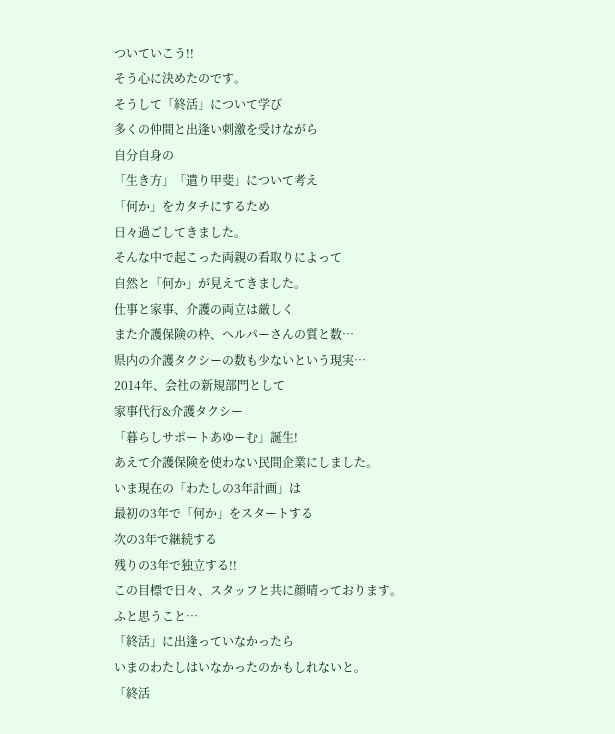ついていこう!!
そう心に決めたのです。
そうして「終活」について学び
多くの仲間と出逢い刺激を受けながら
自分自身の
「生き方」「遣り甲斐」について考え
「何か」をカタチにするため
日々過ごしてきました。
そんな中で起こった両親の看取りによって
自然と「何か」が見えてきました。
仕事と家事、介護の両立は厳しく
また介護保険の枠、ヘルパーさんの質と数…
県内の介護タクシーの数も少ないという現実…
2014年、会社の新規部門として
家事代行&介護タクシー
「暮らしサポートあゆーむ」誕生!
あえて介護保険を使わない民間企業にしました。
いま現在の「わたしの3年計画」は
最初の3年で「何か」をスタートする
次の3年で継続する
残りの3年で独立する!!
この目標で日々、スタッフと共に顔晴っております。
ふと思うこと…
「終活」に出逢っていなかったら
いまのわたしはいなかったのかもしれないと。
「終活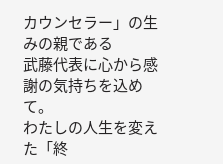カウンセラー」の生みの親である
武藤代表に心から感謝の気持ちを込めて。
わたしの人生を変えた「終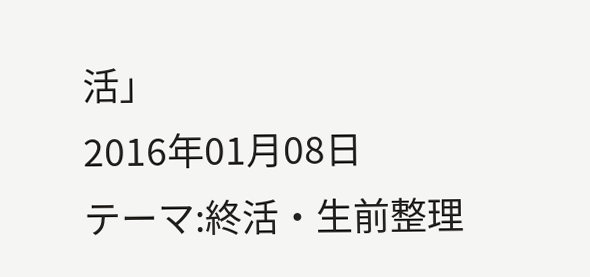活」
2016年01月08日
テーマ:終活・生前整理